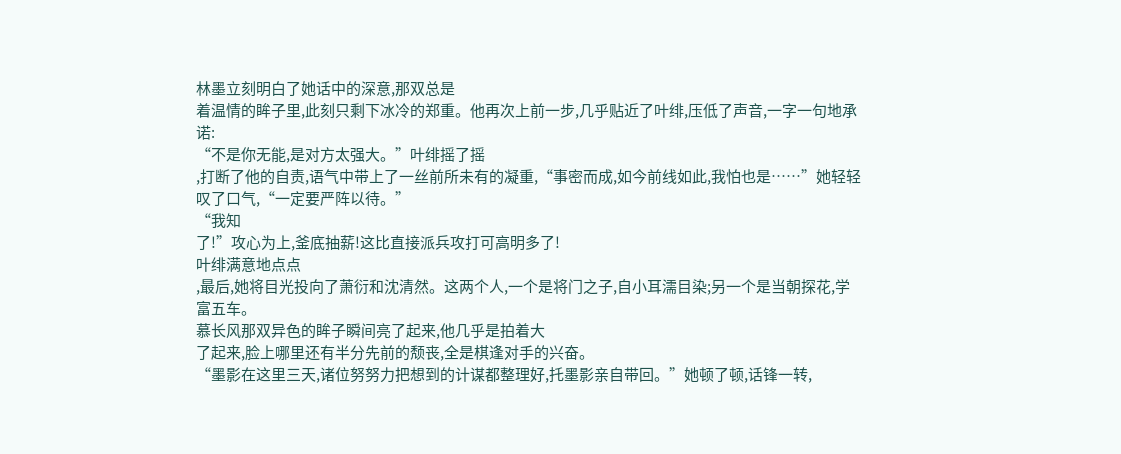林墨立刻明白了她话中的深意,那双总是
着温情的眸子里,此刻只剩下冰冷的郑重。他再次上前一步,几乎贴近了叶绯,压低了声音,一字一句地承诺:
“不是你无能,是对方太强大。”叶绯摇了摇
,打断了他的自责,语气中带上了一丝前所未有的凝重,“事密而成,如今前线如此,我怕也是……”她轻轻叹了口气,“一定要严阵以待。”
“我知
了!”攻心为上,釜底抽薪!这比直接派兵攻打可高明多了!
叶绯满意地点点
,最后,她将目光投向了萧衍和沈清然。这两个人,一个是将门之子,自小耳濡目染;另一个是当朝探花,学富五车。
慕长风那双异色的眸子瞬间亮了起来,他几乎是拍着大
了起来,脸上哪里还有半分先前的颓丧,全是棋逢对手的兴奋。
“墨影在这里三天,诸位努努力把想到的计谋都整理好,托墨影亲自带回。”她顿了顿,话锋一转,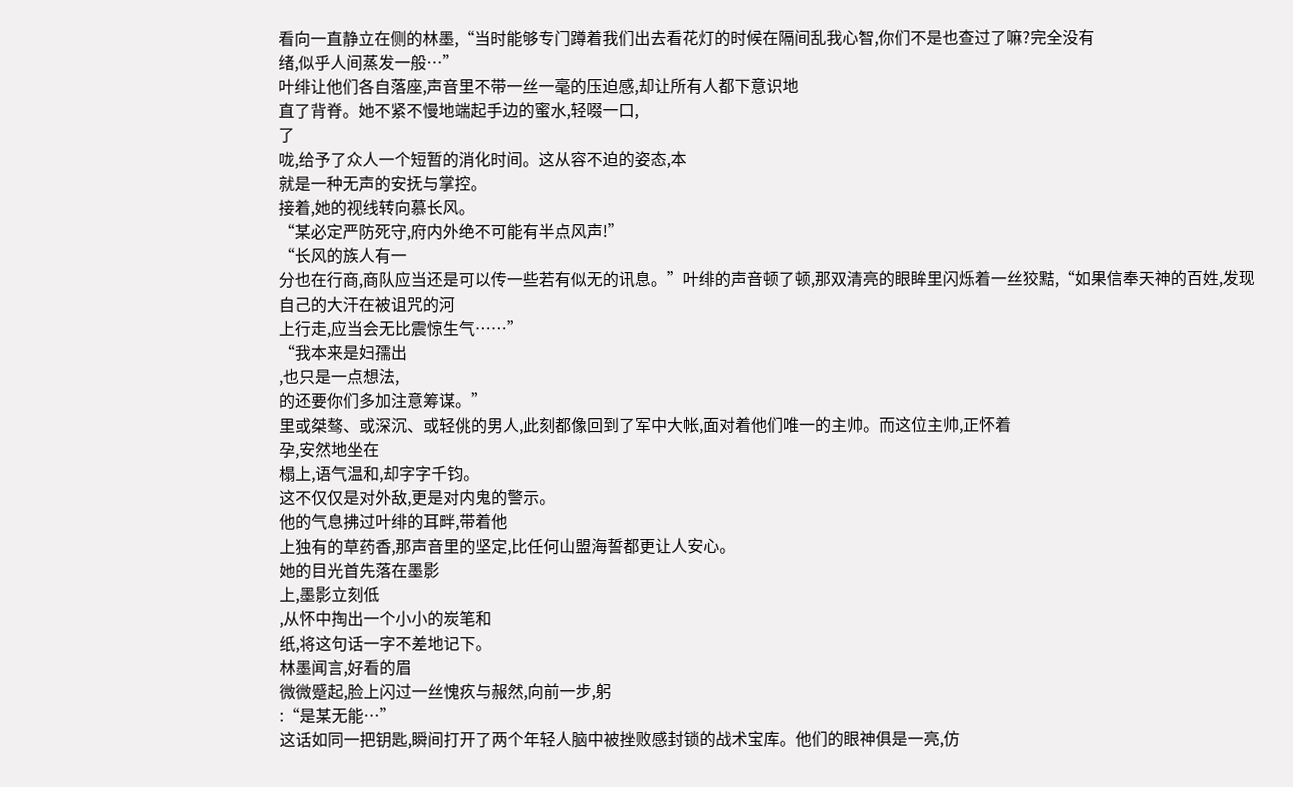看向一直静立在侧的林墨,“当时能够专门蹲着我们出去看花灯的时候在隔间乱我心智,你们不是也查过了嘛?完全没有
绪,似乎人间蒸发一般…”
叶绯让他们各自落座,声音里不带一丝一毫的压迫感,却让所有人都下意识地
直了背脊。她不紧不慢地端起手边的蜜水,轻啜一口,
了
咙,给予了众人一个短暂的消化时间。这从容不迫的姿态,本
就是一种无声的安抚与掌控。
接着,她的视线转向慕长风。
“某必定严防死守,府内外绝不可能有半点风声!”
“长风的族人有一
分也在行商,商队应当还是可以传一些若有似无的讯息。”叶绯的声音顿了顿,那双清亮的眼眸里闪烁着一丝狡黠,“如果信奉天神的百姓,发现自己的大汗在被诅咒的河
上行走,应当会无比震惊生气……”
“我本来是妇孺出
,也只是一点想法,
的还要你们多加注意筹谋。”
里或桀骜、或深沉、或轻佻的男人,此刻都像回到了军中大帐,面对着他们唯一的主帅。而这位主帅,正怀着
孕,安然地坐在
榻上,语气温和,却字字千钧。
这不仅仅是对外敌,更是对内鬼的警示。
他的气息拂过叶绯的耳畔,带着他
上独有的草药香,那声音里的坚定,比任何山盟海誓都更让人安心。
她的目光首先落在墨影
上,墨影立刻低
,从怀中掏出一个小小的炭笔和
纸,将这句话一字不差地记下。
林墨闻言,好看的眉
微微蹙起,脸上闪过一丝愧疚与赧然,向前一步,躬
:“是某无能…”
这话如同一把钥匙,瞬间打开了两个年轻人脑中被挫败感封锁的战术宝库。他们的眼神俱是一亮,仿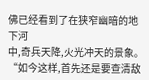佛已经看到了在狭窄幽暗的地下河
中,奇兵天降,火光冲天的景象。
“如今这样,首先还是要查清敌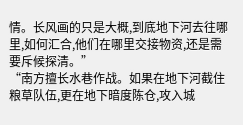情。长风画的只是大概,到底地下河去往哪里,如何汇合,他们在哪里交接物资,还是需要斥候探清。”
“南方擅长水巷作战。如果在地下河截住粮草队伍,更在地下暗度陈仓,攻入城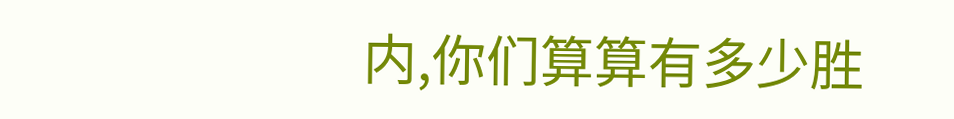内,你们算算有多少胜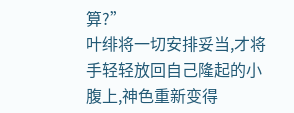算?”
叶绯将一切安排妥当,才将手轻轻放回自己隆起的小腹上,神色重新变得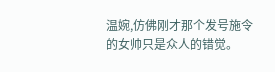温婉,仿佛刚才那个发号施令的女帅只是众人的错觉。